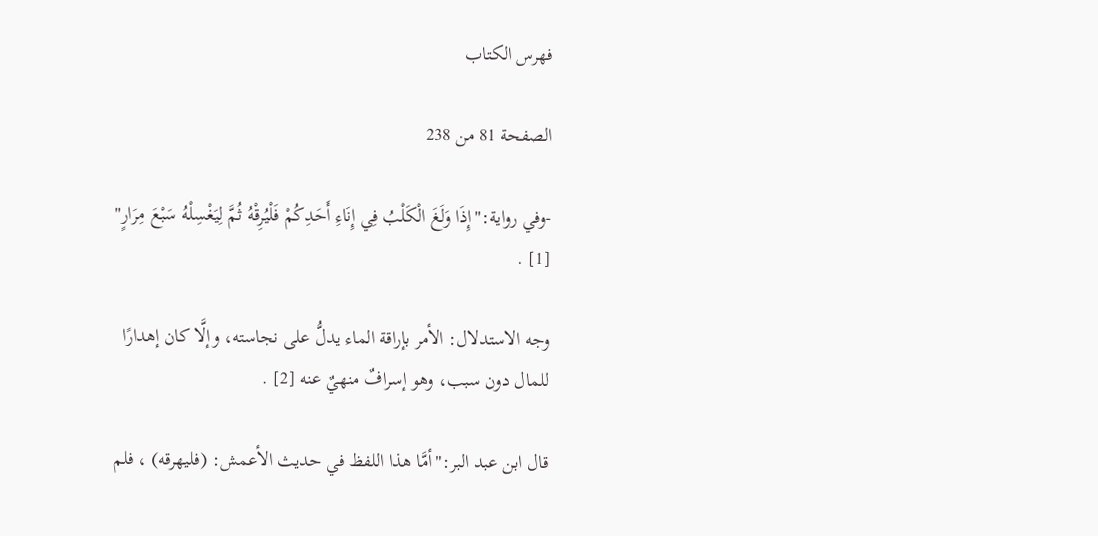فهرس الكتاب

الصفحة 81 من 238

-وفي رواية:"إِذَا وَلَغَ الْكَلْبُ فِي إِنَاءِ أَحَدِكُمْ فَلْيُرِقْهُ ثُمَّ لِيَغْسِلْهُ سَبْعَ مِرَارٍ" [1] .

وجه الاستدلال: الأمر بإراقة الماء يدلُّ على نجاسته، وإلَّا كان إهدارًا للمال دون سبب، وهو إسرافٌ منهيٌ عنه [2] .

قال ابن عبد البر:"أمَّا هذا اللفظ في حديث الأعمش: (فليهرقه) ، فلم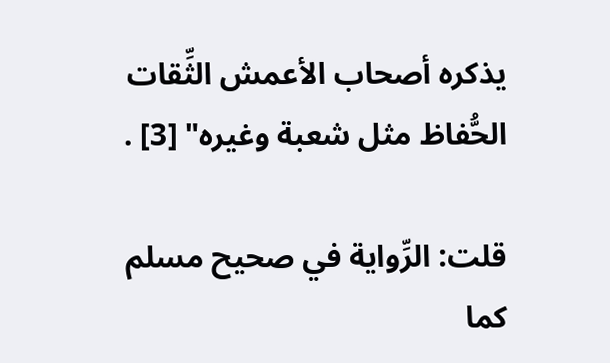يذكره أصحاب الأعمش الثِّقات الحُّفاظ مثل شعبة وغيره" [3] .

قلت: الرِّواية في صحيح مسلم كما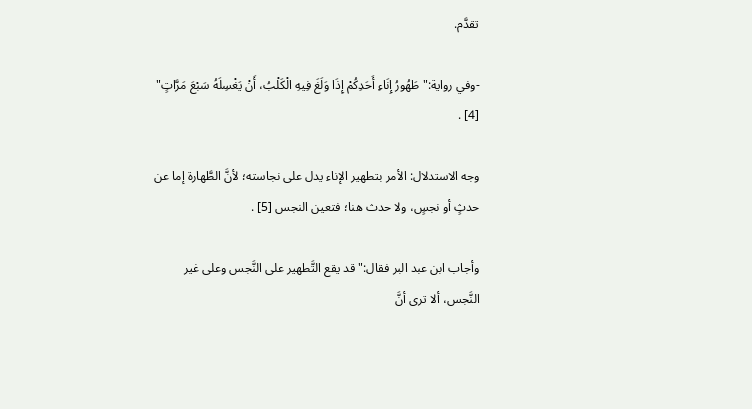تقدَّم.

-وفي رواية:"طَهُورُ إِنَاءِ أَحَدِكُمْ إِذَا وَلَغَ فِيهِ الْكَلْبُ، أَنْ يَغْسِلَهُ سَبْعَ مَرَّاتٍ" [4] .

وجه الاستدلال: الأمر بتطهير الإناء يدل على نجاسته؛ لأنَّ الطَّهارة إما عن حدثٍ أو نجسٍ، ولا حدث هنا؛ فتعين النجس [5] .

وأجاب ابن عبد البر فقال:"قد يقع التَّطهير على النَّجس وعلى غير النَّجس، ألا ترى أنَّ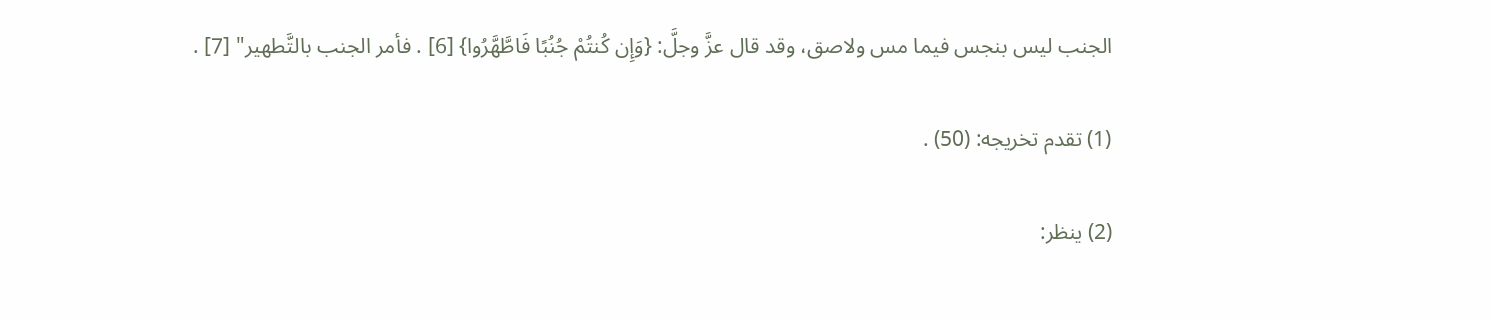الجنب ليس بنجس فيما مس ولاصق، وقد قال عزَّ وجلَّ: {وَإِن كُنتُمْ جُنُبًا فَاطَّهَّرُوا} [6] . فأمر الجنب بالتَّطهير" [7] .

(1) تقدم تخريجه: (50) .

(2) ينظر: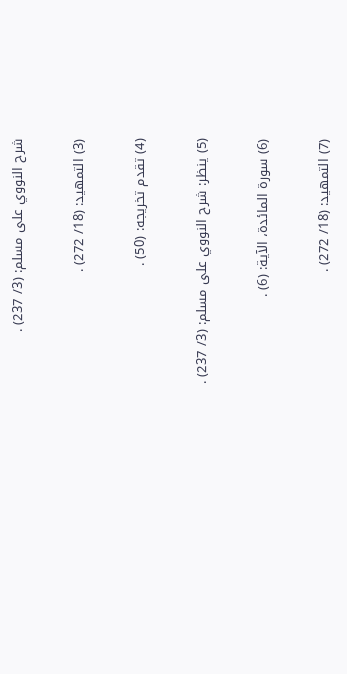شرح النووي على مسلم: (3/ 237) .

(3) التمهيد: (18/ 272) .

(4) تقدم تخريجه: (50) .

(5) ينظر: شرح النووي على مسلم: (3/ 237) .

(6) سورة المائدة، الآية: (6) .

(7) التمهيد: (18/ 272) .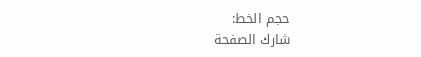حجم الخط:
شارك الصفحة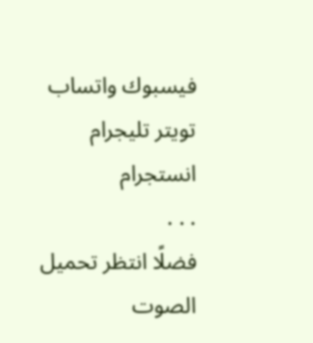فيسبوك واتساب تويتر تليجرام انستجرام
. . .
فضلًا انتظر تحميل الصوت